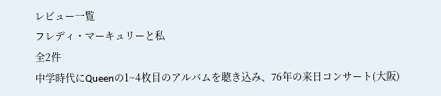レビュー一覧
フレディ・マーキュリーと私
全2件
中学時代にQueenの1~4枚目のアルバムを聴き込み、76年の来日コンサート(大阪)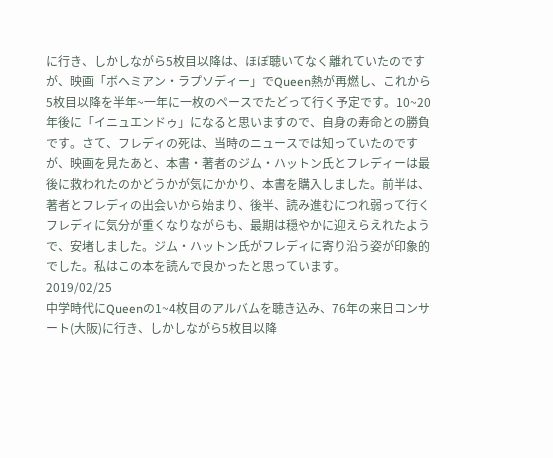に行き、しかしながら5枚目以降は、ほぼ聴いてなく離れていたのですが、映画「ボヘミアン・ラプソディー」でQueen熱が再燃し、これから5枚目以降を半年~一年に一枚のペースでたどって行く予定です。10~20年後に「イニュエンドゥ」になると思いますので、自身の寿命との勝負です。さて、フレディの死は、当時のニュースでは知っていたのですが、映画を見たあと、本書・著者のジム・ハットン氏とフレディーは最後に救われたのかどうかが気にかかり、本書を購入しました。前半は、著者とフレディの出会いから始まり、後半、読み進むにつれ弱って行くフレディに気分が重くなりながらも、最期は穏やかに迎えらえれたようで、安堵しました。ジム・ハットン氏がフレディに寄り沿う姿が印象的でした。私はこの本を読んで良かったと思っています。
2019/02/25
中学時代にQueenの1~4枚目のアルバムを聴き込み、76年の来日コンサート(大阪)に行き、しかしながら5枚目以降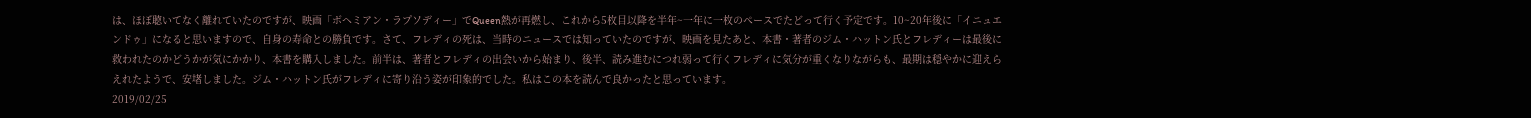は、ほぼ聴いてなく離れていたのですが、映画「ボヘミアン・ラプソディー」でQueen熱が再燃し、これから5枚目以降を半年~一年に一枚のペースでたどって行く予定です。10~20年後に「イニュエンドゥ」になると思いますので、自身の寿命との勝負です。さて、フレディの死は、当時のニュースでは知っていたのですが、映画を見たあと、本書・著者のジム・ハットン氏とフレディーは最後に救われたのかどうかが気にかかり、本書を購入しました。前半は、著者とフレディの出会いから始まり、後半、読み進むにつれ弱って行くフレディに気分が重くなりながらも、最期は穏やかに迎えらえれたようで、安堵しました。ジム・ハットン氏がフレディに寄り沿う姿が印象的でした。私はこの本を読んで良かったと思っています。
2019/02/25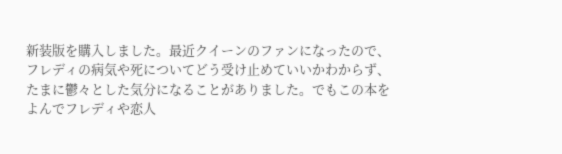新装版を購入しました。最近クイーンのファンになったので、フレディの病気や死についてどう受け止めていいかわからず、たまに鬱々とした気分になることがありました。でもこの本をよんでフレディや恋人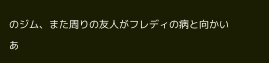のジム、また周りの友人がフレディの病と向かいあ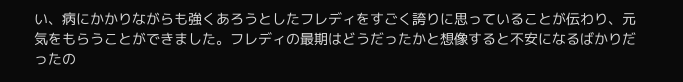い、病にかかりながらも強くあろうとしたフレディをすごく誇りに思っていることが伝わり、元気をもらうことができました。フレディの最期はどうだったかと想像すると不安になるばかりだったの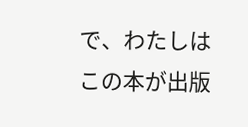で、わたしはこの本が出版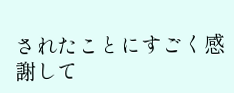されたことにすごく感謝して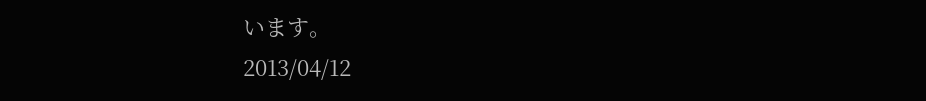います。
2013/04/12